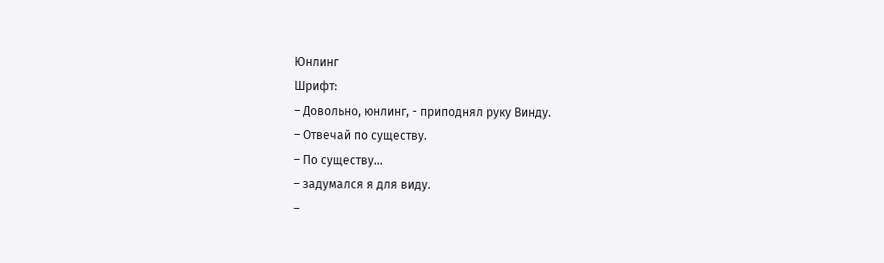Юнлинг
Шрифт:
– Довольно, юнлинг, - приподнял руку Винду.
– Отвечай по существу.
– По существу...
– задумался я для виду.
–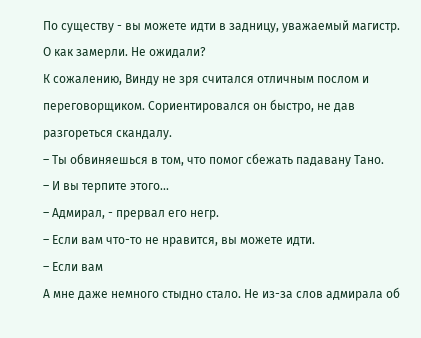По существу - вы можете идти в задницу, уважаемый магистр.
О как замерли. Не ожидали?
К сожалению, Винду не зря считался отличным послом и переговорщиком. Сориентировался он быстро, не дав разгореться скандалу.
– Ты обвиняешься в том, что помог сбежать падавану Тано.
– И вы терпите этого...
– Адмирал, - прервал его негр.
– Если вам что-то не нравится, вы можете идти.
– Если вам
А мне даже немного стыдно стало. Не из-за слов адмирала об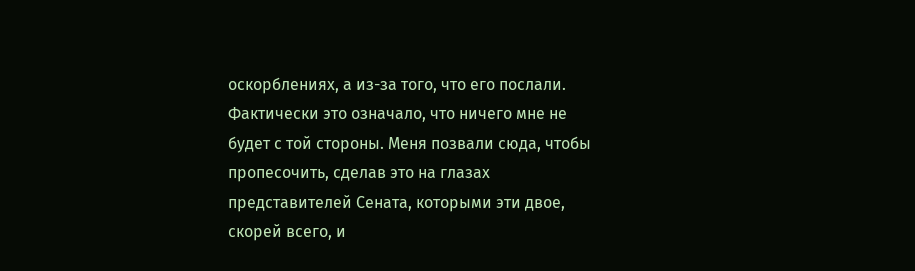оскорблениях, а из-за того, что его послали. Фактически это означало, что ничего мне не будет с той стороны. Меня позвали сюда, чтобы пропесочить, сделав это на глазах представителей Сената, которыми эти двое, скорей всего, и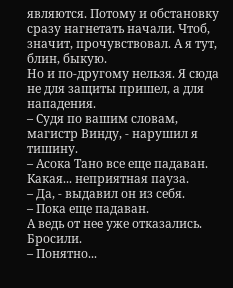являются. Потому и обстановку сразу нагнетать начали. Чтоб, значит, прочувствовал. А я тут, блин, быкую.
Но и по-другому нельзя. Я сюда не для защиты пришел, а для нападения.
– Судя по вашим словам, магистр Винду, - нарушил я тишину.
– Асока Тано все еще падаван.
Какая... неприятная пауза.
– Да, - выдавил он из себя.
– Пока еще падаван.
А ведь от нее уже отказались. Бросили.
– Понятно...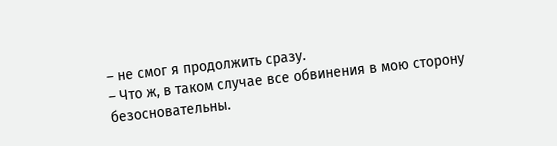– не смог я продолжить сразу.
– Что ж, в таком случае все обвинения в мою сторону безосновательны.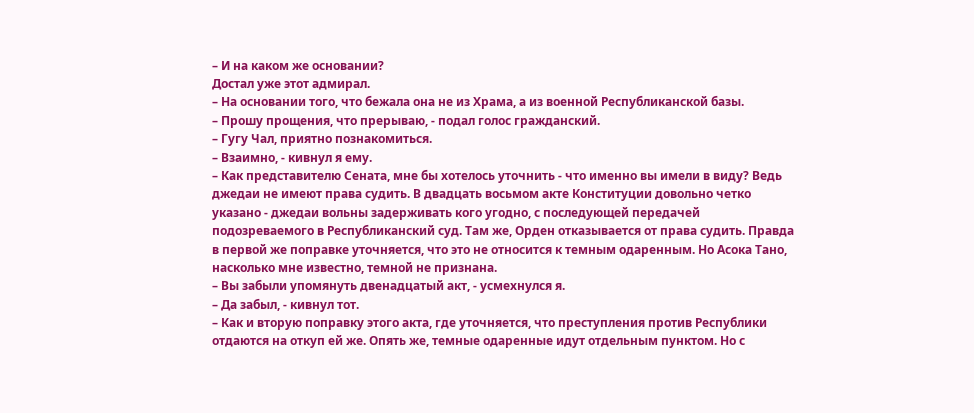– И на каком же основании?
Достал уже этот адмирал.
– На основании того, что бежала она не из Храма, а из военной Республиканской базы.
– Прошу прощения, что прерываю, - подал голос гражданский.
– Гугу Чал, приятно познакомиться.
– Взаимно, - кивнул я ему.
– Как представителю Сената, мне бы хотелось уточнить - что именно вы имели в виду? Ведь джедаи не имеют права судить. В двадцать восьмом акте Конституции довольно четко указано - джедаи вольны задерживать кого угодно, с последующей передачей подозреваемого в Республиканский суд. Там же, Орден отказывается от права судить. Правда в первой же поправке уточняется, что это не относится к темным одаренным. Но Асока Тано, насколько мне известно, темной не признана.
– Вы забыли упомянуть двенадцатый акт, - усмехнулся я.
– Да забыл, - кивнул тот.
– Как и вторую поправку этого акта, где уточняется, что преступления против Республики отдаются на откуп ей же. Опять же, темные одаренные идут отдельным пунктом. Но с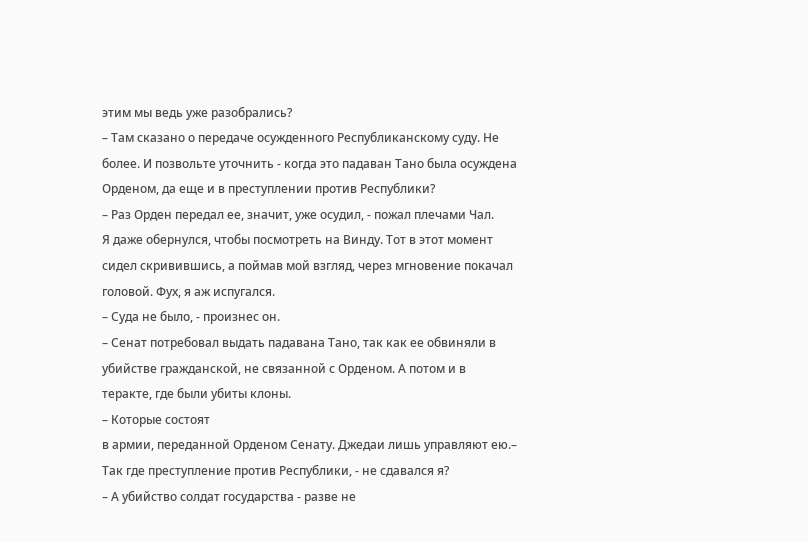этим мы ведь уже разобрались?
– Там сказано о передаче осужденного Республиканскому суду. Не более. И позвольте уточнить - когда это падаван Тано была осуждена Орденом, да еще и в преступлении против Республики?
– Раз Орден передал ее, значит, уже осудил, - пожал плечами Чал.
Я даже обернулся, чтобы посмотреть на Винду. Тот в этот момент сидел скривившись, а поймав мой взгляд, через мгновение покачал головой. Фух, я аж испугался.
– Суда не было, - произнес он.
– Сенат потребовал выдать падавана Тано, так как ее обвиняли в убийстве гражданской, не связанной с Орденом. А потом и в теракте, где были убиты клоны.
– Которые состоят
в армии, переданной Орденом Сенату. Джедаи лишь управляют ею.– Так где преступление против Республики, - не сдавался я?
– А убийство солдат государства - разве не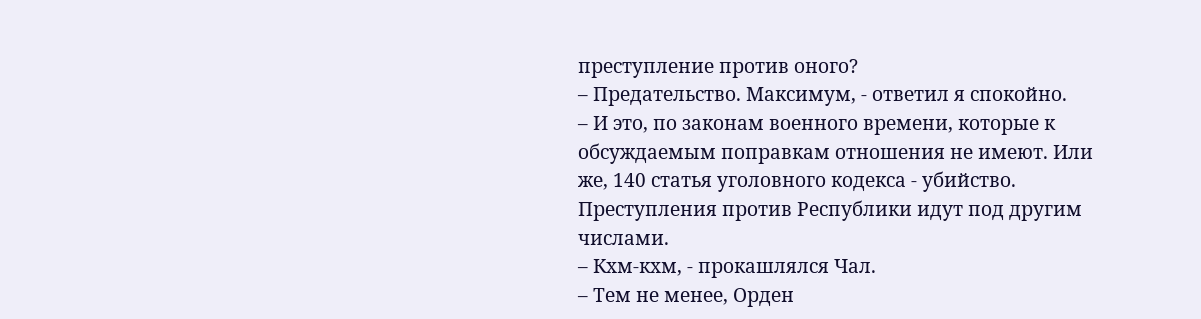преступление против оного?
– Предательство. Максимум, - ответил я спокойно.
– И это, по законам военного времени, которые к обсуждаемым поправкам отношения не имеют. Или же, 140 статья уголовного кодекса - убийство. Преступления против Республики идут под другим числами.
– Кхм-кхм, - прокашлялся Чал.
– Тем не менее, Орден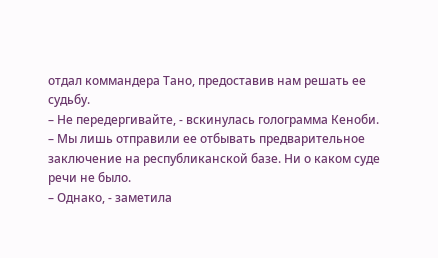отдал коммандера Тано, предоставив нам решать ее судьбу.
– Не передергивайте, - вскинулась голограмма Кеноби.
– Мы лишь отправили ее отбывать предварительное заключение на республиканской базе. Ни о каком суде речи не было.
– Однако, - заметила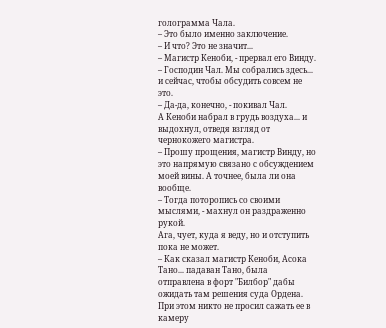голограмма Чала.
– Это было именно заключение.
– И что? Это не значит...
– Магистр Кеноби, - прервал его Винду.
– Господин Чал. Мы собрались здесь... и сейчас, чтобы обсудить совсем не это.
– Да-да, конечно, - покивал Чал.
А Кеноби набрал в грудь воздуха... и выдохнул, отведя взгляд от чернокожего магистра.
– Прошу прощения, магистр Винду, но это напрямую связано с обсуждением моей вины. А точнее, была ли она вообще.
– Тогда поторопись со своими мыслями, - махнул он раздраженно рукой.
Ага, чует, куда я веду, но и отступить пока не может.
– Как сказал магистр Кеноби, Асока Тано... падаван Тано, была отправлена в форт "Билбор" дабы ожидать там решения суда Ордена. При этом никто не просил сажать ее в камеру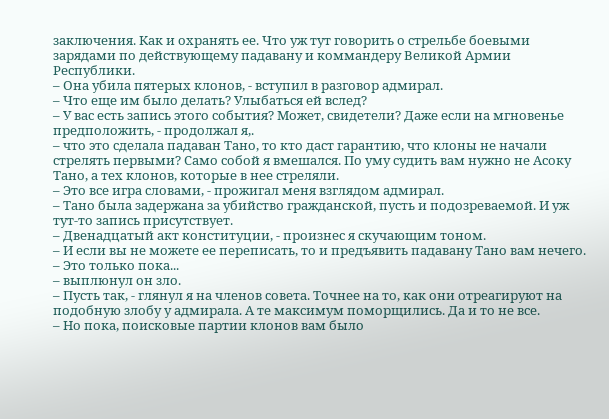заключения. Как и охранять ее. Что уж тут говорить о стрельбе боевыми зарядами по действующему падавану и коммандеру Великой Армии Республики.
– Она убила пятерых клонов, - вступил в разговор адмирал.
– Что еще им было делать? Улыбаться ей вслед?
– У вас есть запись этого события? Может, свидетели? Даже если на мгновенье предположить, - продолжал я,.
– что это сделала падаван Тано, то кто даст гарантию, что клоны не начали стрелять первыми? Само собой я вмешался. По уму судить вам нужно не Асоку Тано, а тех клонов, которые в нее стреляли.
– Это все игра словами, - прожигал меня взглядом адмирал.
– Тано была задержана за убийство гражданской, пусть и подозреваемой. И уж тут-то запись присутствует.
– Двенадцатый акт конституции, - произнес я скучающим тоном.
– И если вы не можете ее переписать, то и предъявить падавану Тано вам нечего.
– Это только пока...
– выплюнул он зло.
– Пусть так, - глянул я на членов совета. Точнее на то, как они отреагируют на подобную злобу у адмирала. А те максимум поморщились. Да и то не все.
– Но пока, поисковые партии клонов вам было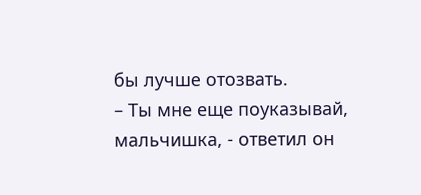бы лучше отозвать.
– Ты мне еще поуказывай, мальчишка, - ответил он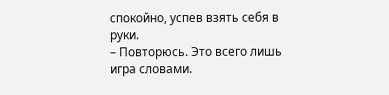спокойно, успев взять себя в руки.
– Повторюсь. Это всего лишь игра словами.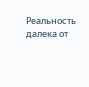Реальность далека от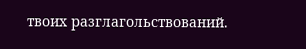твоих разглагольствований.